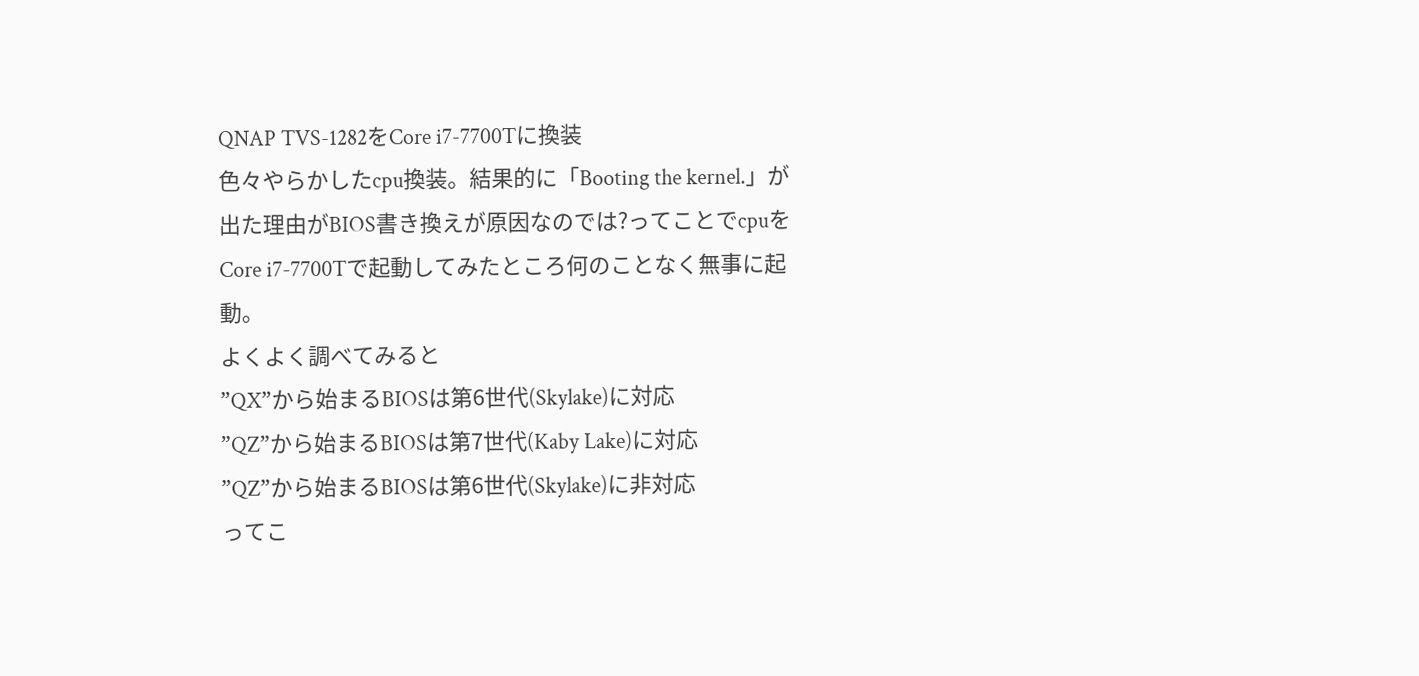QNAP TVS-1282をCore i7-7700Tに換装
色々やらかしたcpu換装。結果的に「Booting the kernel.」が出た理由がBIOS書き換えが原因なのでは?ってことでcpuをCore i7-7700Tで起動してみたところ何のことなく無事に起動。
よくよく調べてみると
”QX”から始まるBIOSは第6世代(Skylake)に対応
”QZ”から始まるBIOSは第7世代(Kaby Lake)に対応
”QZ”から始まるBIOSは第6世代(Skylake)に非対応
ってこ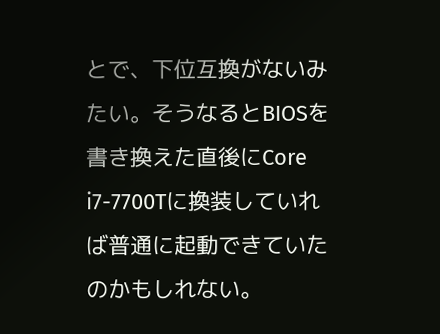とで、下位互換がないみたい。そうなるとBIOSを書き換えた直後にCore i7-7700Tに換装していれば普通に起動できていたのかもしれない。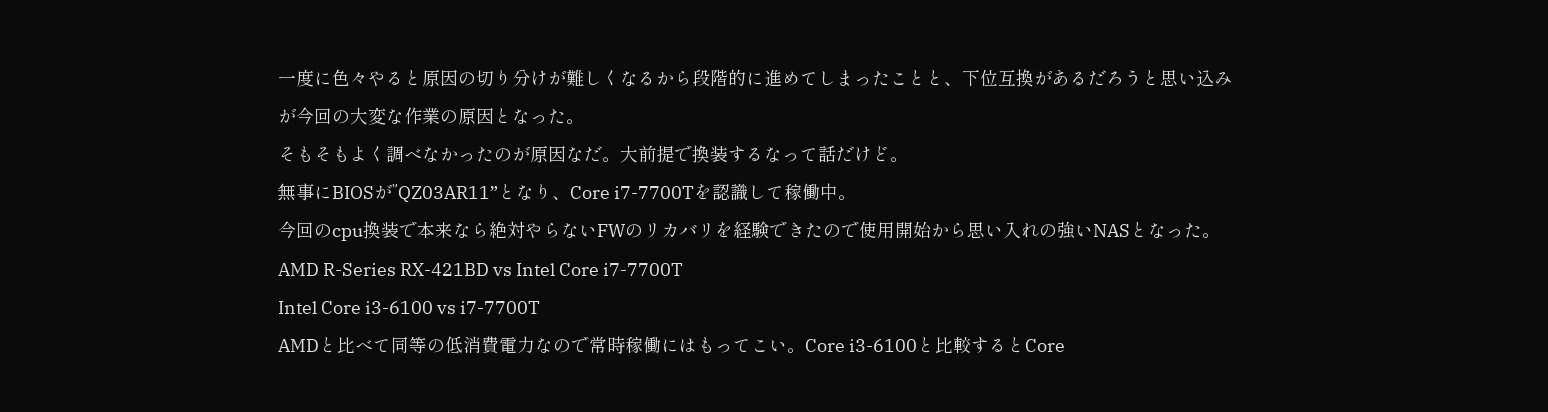一度に色々やると原因の切り分けが難しくなるから段階的に進めてしまったことと、下位互換があるだろうと思い込みが今回の大変な作業の原因となった。
そもそもよく調べなかったのが原因なだ。大前提で換装するなって話だけど。
無事にBIOSが”QZ03AR11”となり、Core i7-7700Tを認識して稼働中。
今回のcpu換装で本来なら絶対やらないFWのリカバリを経験できたので使用開始から思い入れの強いNASとなった。
AMD R-Series RX-421BD vs Intel Core i7-7700T
Intel Core i3-6100 vs i7-7700T
AMDと比べて同等の低消費電力なので常時稼働にはもってこい。Core i3-6100と比較するとCore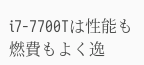i7-7700Tは性能も燃費もよく逸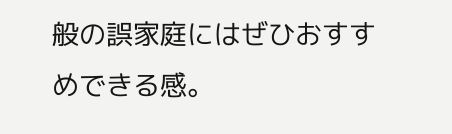般の誤家庭にはぜひおすすめできる感。